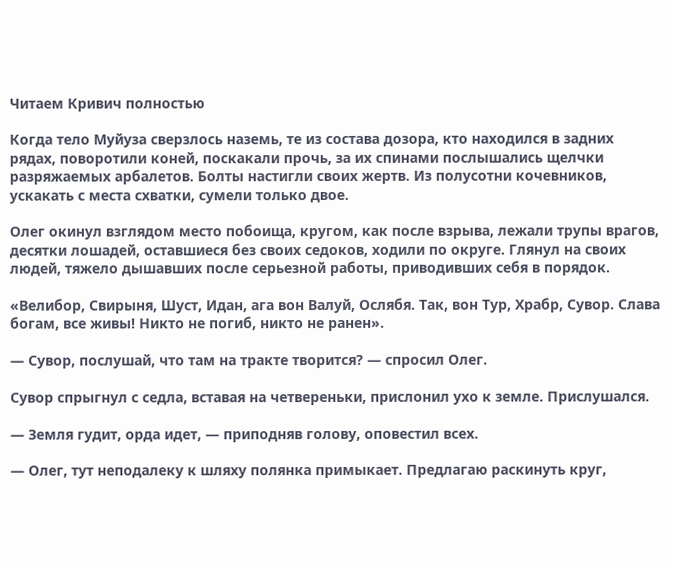Читаем Кривич полностью

Когда тело Муйуза сверзлось наземь, те из состава дозора, кто находился в задних рядах, поворотили коней, поскакали прочь, за их спинами послышались щелчки разряжаемых арбалетов. Болты настигли своих жертв. Из полусотни кочевников, ускакать с места схватки, сумели только двое.

Олег окинул взглядом место побоища, кругом, как после взрыва, лежали трупы врагов, десятки лошадей, оставшиеся без своих седоков, ходили по округе. Глянул на своих людей, тяжело дышавших после серьезной работы, приводивших себя в порядок.

«Велибор, Свирыня, Шуст, Идан, ага вон Валуй, Ослябя. Так, вон Тур, Храбр, Сувор. Слава богам, все живы! Никто не погиб, никто не ранен».

— Сувор, послушай, что там на тракте творится? — спросил Олег.

Сувор спрыгнул с седла, вставая на четвереньки, прислонил ухо к земле. Прислушался.

— Земля гудит, орда идет, — приподняв голову, оповестил всех.

— Олег, тут неподалеку к шляху полянка примыкает. Предлагаю раскинуть круг,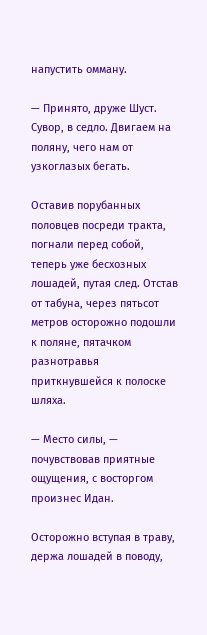напустить омману.

— Принято, друже Шуст. Сувор, в седло. Двигаем на поляну, чего нам от узкоглазых бегать.

Оставив порубанных половцев посреди тракта, погнали перед собой, теперь уже бесхозных лошадей, путая след. Отстав от табуна, через пятьсот метров осторожно подошли к поляне, пятачком разнотравья приткнувшейся к полоске шляха.

— Место силы, — почувствовав приятные ощущения, с восторгом произнес Идан.

Осторожно вступая в траву, держа лошадей в поводу,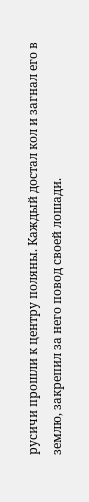русичи прошли к центру поляны. Каждый достал кол и загнал его в землю, закрепил за него повод своей лошади.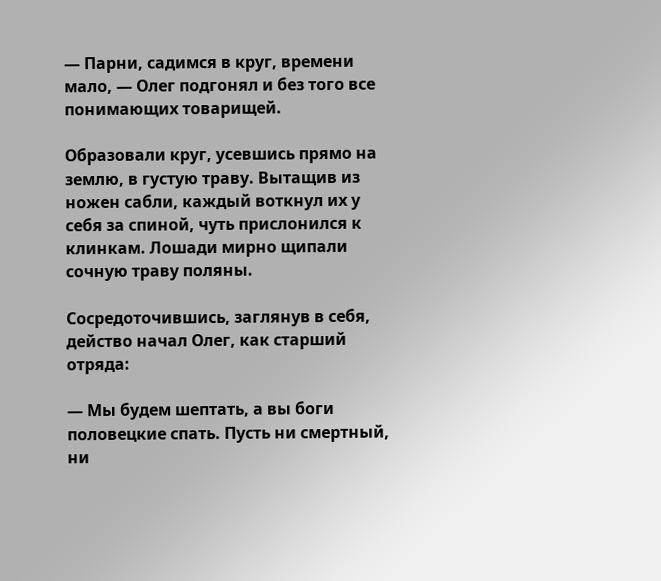— Парни, садимся в круг, времени мало, — Олег подгонял и без того все понимающих товарищей.

Образовали круг, усевшись прямо на землю, в густую траву. Вытащив из ножен сабли, каждый воткнул их у себя за спиной, чуть прислонился к клинкам. Лошади мирно щипали сочную траву поляны.

Сосредоточившись, заглянув в себя, действо начал Олег, как старший отряда:

— Мы будем шептать, а вы боги половецкие спать. Пусть ни смертный, ни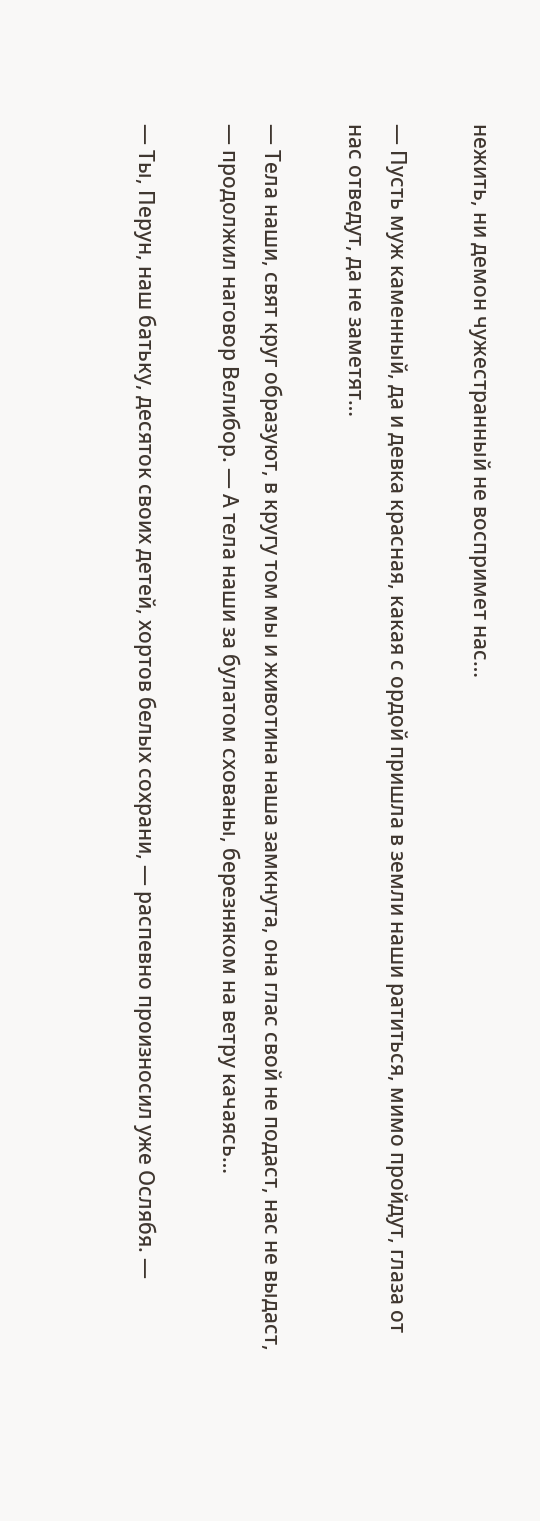нежить, ни демон чужестранный не воспримет нас…

— Пусть муж каменный, да и девка красная, какая с ордой пришла в земли наши ратиться, мимо пройдут, глаза от нас отведут, да не заметят…

— Тела наши, свят круг образуют, в кругу том мы и животина наша замкнута, она глас свой не подаст, нас не выдаст, — продолжил наговор Велибор. — А тела наши за булатом схованы, березняком на ветру качаясь…

— Ты, Перун, наш батьку, десяток своих детей, хортов белых сохрани, — распевно произносил уже Ослябя. —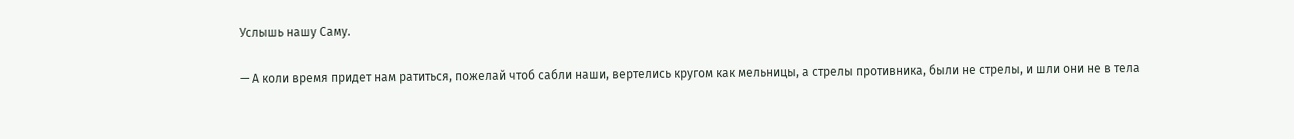Услышь нашу Саму.

— А коли время придет нам ратиться, пожелай чтоб сабли наши, вертелись кругом как мельницы, а стрелы противника, были не стрелы, и шли они не в тела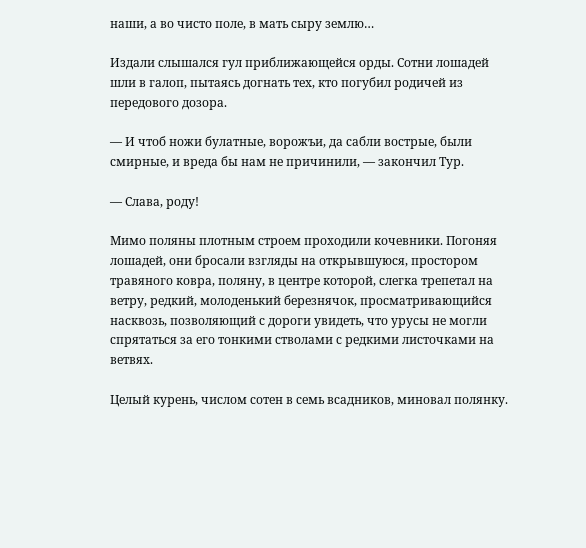наши, а во чисто поле, в мать сыру землю…

Издали слышался гул приближающейся орды. Сотни лошадей шли в галоп, пытаясь догнать тех, кто погубил родичей из передового дозора.

— И чтоб ножи булатные, ворожъи, да сабли вострые, были смирные, и вреда бы нам не причинили, — закончил Тур.

— Слава, роду!

Мимо поляны плотным строем проходили кочевники. Погоняя лошадей, они бросали взгляды на открывшуюся, простором травяного ковра, поляну, в центре которой, слегка трепетал на ветру, редкий, молоденький березнячок, просматривающийся насквозь, позволяющий с дороги увидеть, что урусы не могли спрятаться за его тонкими стволами с редкими листочками на ветвях.

Целый курень, числом сотен в семь всадников, миновал полянку.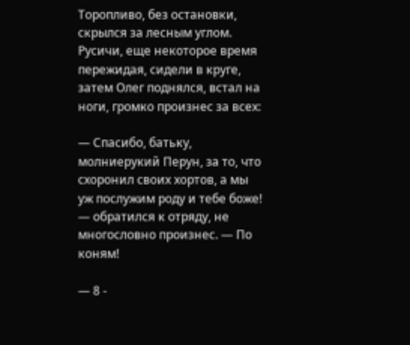Торопливо, без остановки, скрылся за лесным углом. Русичи, еще некоторое время пережидая, сидели в круге, затем Олег поднялся, встал на ноги, громко произнес за всех:

— Спасибо, батьку, молниерукий Перун, за то, что схоронил своих хортов, а мы уж послужим роду и тебе боже! — обратился к отряду, не многословно произнес. — По коням!

— 8 -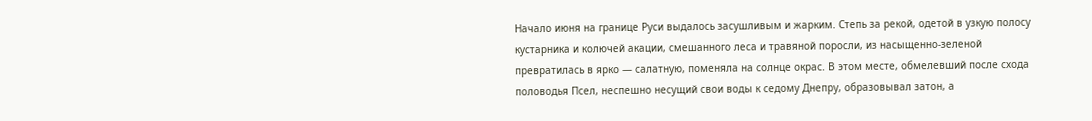Начало июня на границе Руси выдалось засушливым и жарким. Степь за рекой, одетой в узкую полосу кустарника и колючей акации, смешанного леса и травяной поросли, из насыщенно-зеленой превратилась в ярко — салатную, поменяла на солнце окрас. В этом месте, обмелевший после схода половодья Псел, неспешно несущий свои воды к седому Днепру, образовывал затон, а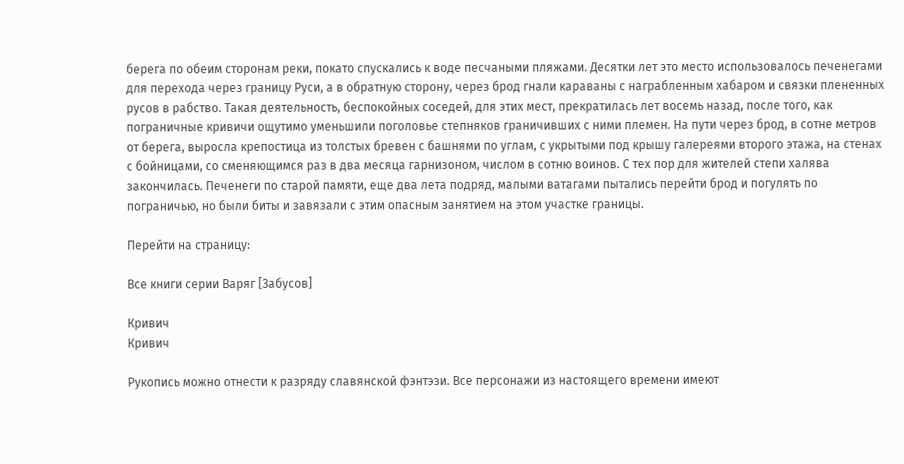берега по обеим сторонам реки, покато спускались к воде песчаными пляжами. Десятки лет это место использовалось печенегами для перехода через границу Руси, а в обратную сторону, через брод гнали караваны с награбленным хабаром и связки плененных русов в рабство. Такая деятельность, беспокойных соседей, для этих мест, прекратилась лет восемь назад, после того, как пограничные кривичи ощутимо уменьшили поголовье степняков граничивших с ними племен. На пути через брод, в сотне метров от берега, выросла крепостица из толстых бревен с башнями по углам, с укрытыми под крышу галереями второго этажа, на стенах с бойницами, со сменяющимся раз в два месяца гарнизоном, числом в сотню воинов. С тех пор для жителей степи халява закончилась. Печенеги по старой памяти, еще два лета подряд, малыми ватагами пытались перейти брод и погулять по пограничью, но были биты и завязали с этим опасным занятием на этом участке границы.

Перейти на страницу:

Все книги серии Варяг [Забусов]

Кривич
Кривич

Рукопись можно отнести к разряду славянской фэнтэзи. Все персонажи из настоящего времени имеют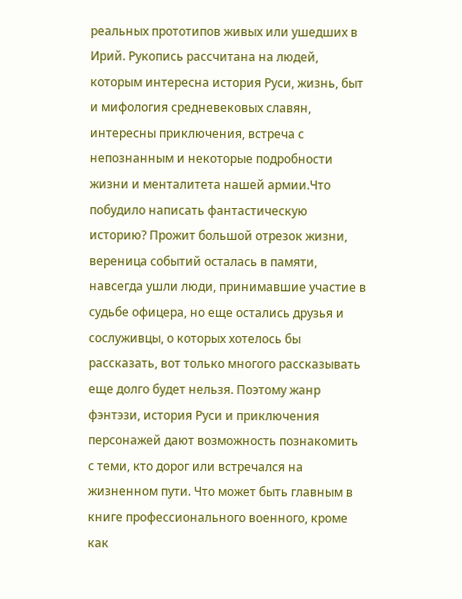реальных прототипов живых или ушедших в Ирий. Рукопись рассчитана на людей, которым интересна история Руси, жизнь, быт и мифология средневековых славян, интересны приключения, встреча с непознанным и некоторые подробности жизни и менталитета нашей армии.Что побудило написать фантастическую историю? Прожит большой отрезок жизни, вереница событий осталась в памяти, навсегда ушли люди, принимавшие участие в судьбе офицера, но еще остались друзья и сослуживцы, о которых хотелось бы рассказать, вот только многого рассказывать еще долго будет нельзя. Поэтому жанр фэнтэзи, история Руси и приключения персонажей дают возможность познакомить с теми, кто дорог или встречался на жизненном пути. Что может быть главным в книге профессионального военного, кроме как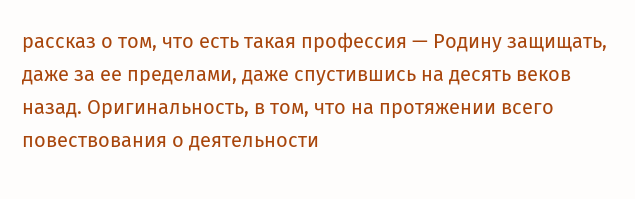рассказ о том, что есть такая профессия — Родину защищать, даже за ее пределами, даже спустившись на десять веков назад. Оригинальность, в том, что на протяжении всего повествования о деятельности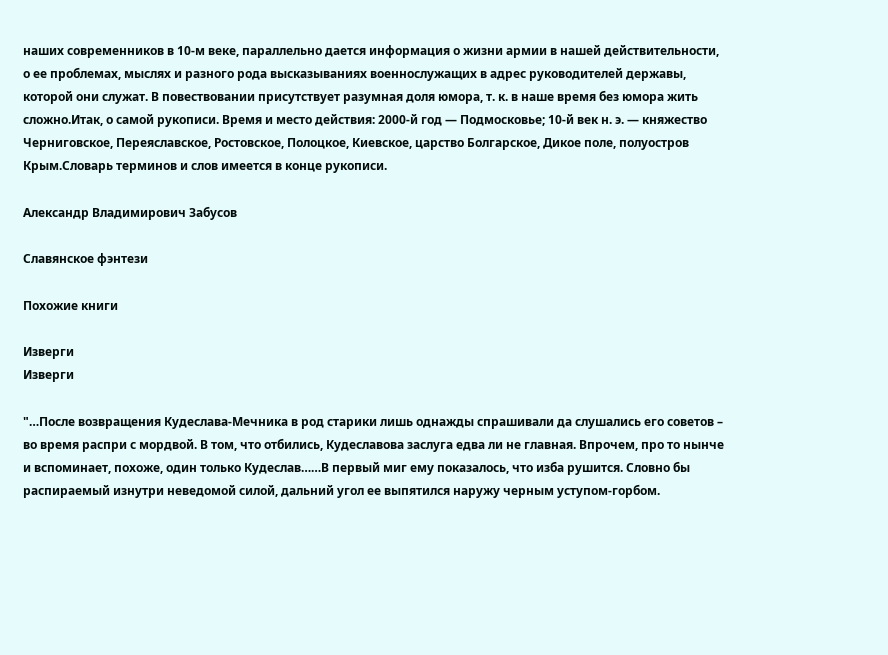наших современников в 10-м веке, параллельно дается информация о жизни армии в нашей действительности, о ее проблемах, мыслях и разного рода высказываниях военнослужащих в адрес руководителей державы, которой они служат. В повествовании присутствует разумная доля юмора, т. к. в наше время без юмора жить сложно.Итак, о самой рукописи. Время и место действия: 2000-й год — Подмосковье; 10-й век н. э. — княжество Черниговское, Переяславское, Ростовское, Полоцкое, Киевское, царство Болгарское, Дикое поле, полуостров Крым.Словарь терминов и слов имеется в конце рукописи.

Александр Владимирович Забусов

Славянское фэнтези

Похожие книги

Изверги
Изверги

"…После возвращения Кудеслава-Мечника в род старики лишь однажды спрашивали да слушались его советов – во время распри с мордвой. В том, что отбились, Кудеславова заслуга едва ли не главная. Впрочем, про то нынче и вспоминает, похоже, один только Кудеслав……В первый миг ему показалось, что изба рушится. Словно бы распираемый изнутри неведомой силой, дальний угол ее выпятился наружу черным уступом-горбом.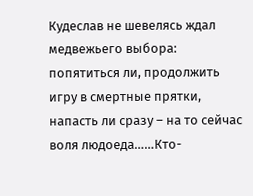Кудеслав не шевелясь ждал медвежьего выбора: попятиться ли, продолжить игру в смертные прятки, напасть ли сразу – на то сейчас воля людоеда……Кто-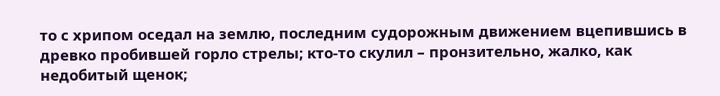то с хрипом оседал на землю, последним судорожным движением вцепившись в древко пробившей горло стрелы; кто-то скулил – пронзительно, жалко, как недобитый щенок;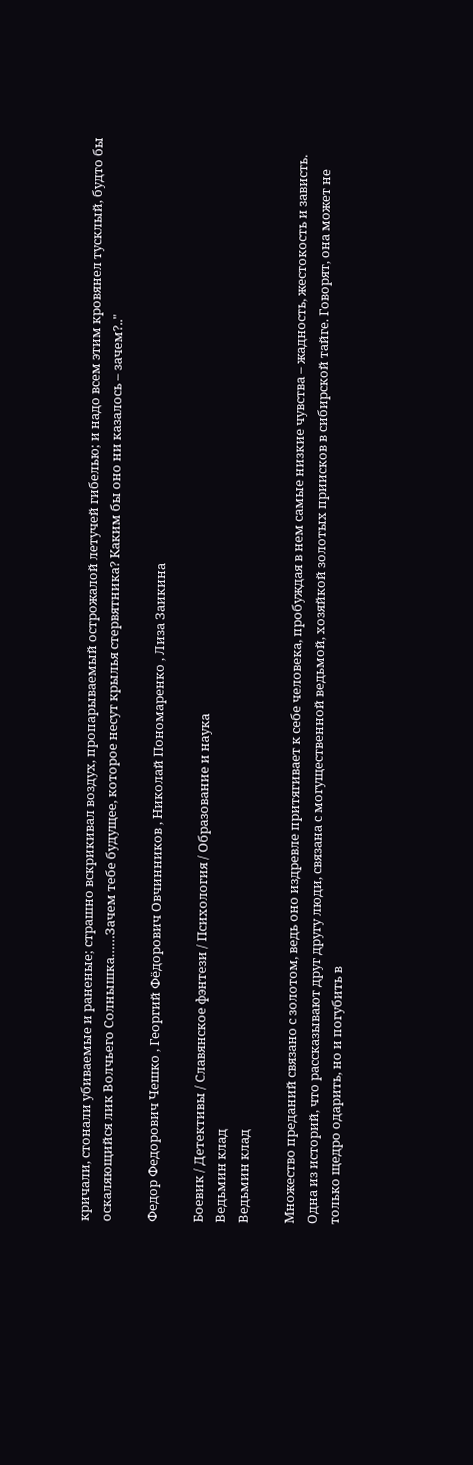кричали, стонали убиваемые и раненые; страшно вскрикивал воздух, пропарываемый острожалой летучей гибелью; и надо всем этим кровянел тусклый, будто бы оскаляющийся лик Волчьего Солнышка……Зачем тебе будущее, которое несут крылья стервятника? Каким бы оно ни казалось – зачем?.."

Федор Федорович Чешко , Георгий Фёдорович Овчинников , Николай Пономаренко , Лиза Заикина

Боевик / Детективы / Славянское фэнтези / Психология / Образование и наука
Ведьмин клад
Ведьмин клад

Множество преданий связано с золотом, ведь оно издревле притягивает к себе человека, пробуждая в нем самые низкие чувства – жадность, жестокость и зависть. Одна из историй, что рассказывают друг другу люди, связана с могущественной ведьмой, хозяйкой золотых приисков в сибирской тайге. Говорят, она может не только щедро одарить, но и погубить в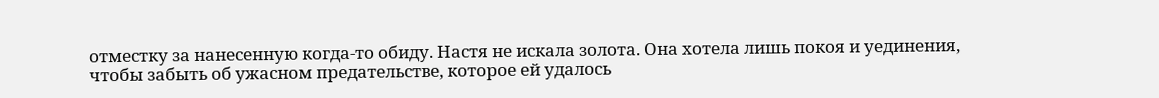отместку за нанесенную когда-то обиду. Настя не искала золота. Она хотела лишь покоя и уединения, чтобы забыть об ужасном предательстве, которое ей удалось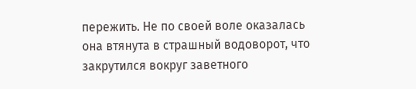пережить. Не по своей воле оказалась она втянута в страшный водоворот, что закрутился вокруг заветного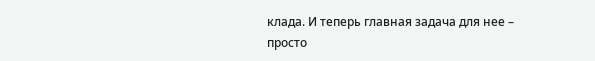клада. И теперь главная задача для нее – просто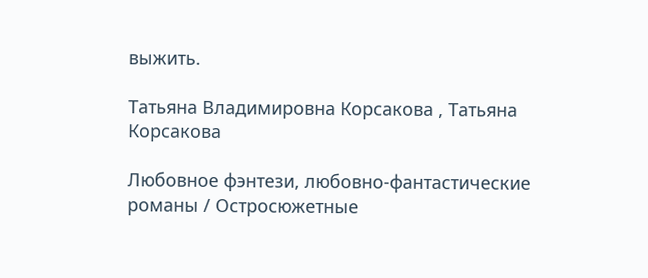выжить.

Татьяна Владимировна Корсакова , Татьяна Корсакова

Любовное фэнтези, любовно-фантастические романы / Остросюжетные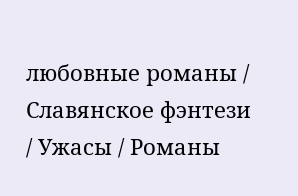любовные романы / Славянское фэнтези / Ужасы / Романы